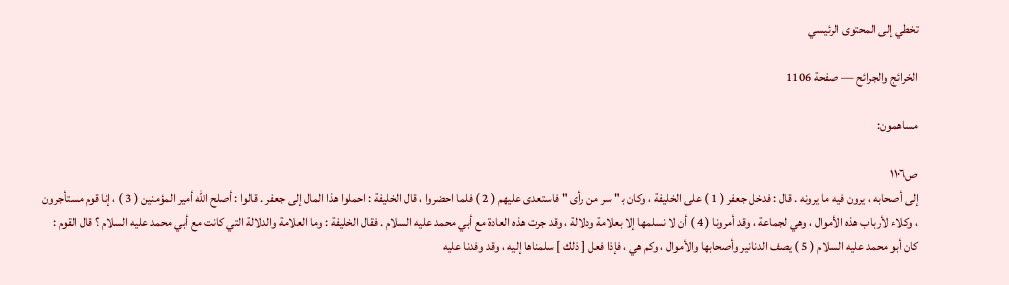تخطي إلى المحتوى الرئيسي

الخرائج والجرائح — صفحة 1106

مساهمون:

ص١١٠٦
إلى أصحابه ، يرون فيه ما يرونه . قال : فدخل جعفر ( 1 ) على الخليفة ، وكان ب‍ " سر من رأى " فاستعدى عليهم ( 2 ) فلما احضروا ، قال الخليفة : احملوا هذا المال إلى جعفر . قالوا : أصلح الله أمير المؤمنين ( 3 ) ، إنا قوم مستأجرون ، وكلاء لأرباب هذه الأموال ، وهي لجماعة ، وقد أمرونا ( 4 ) أن لا نسلمها إلا بعلامة ودلالة ، وقد جرت هذه العادة مع أبي محمد عليه السلام . فقال الخليفة : وما العلامة والدلالة التي كانت مع أبي محمد عليه السلام ؟ قال القوم : كان أبو محمد عليه السلام ( 5 ) يصف الدنانير وأصحابها والأموال ، وكم هي ، فإذا فعل [ ذلك ] سلمناها إليه ، وقد وفدنا عليه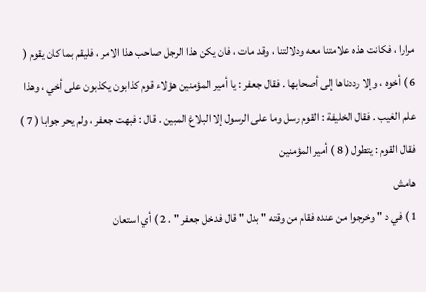مرارا ، فكانت هذه علامتنا معه ودلالتنا ، وقد مات ، فان يكن هذا الرجل صاحب هذا الامر ، فليقم بما كان يقوم ( 6 ) أخوه ، وإلا رددناها إلى أصحابها . فقال جعفر : يا أمير المؤمنين هؤلاء قوم كذابون يكذبون على أخي ، وهذا علم الغيب . فقال الخليفة : القوم رسل وما على الرسول إلا البلاغ المبين . قال : فبهت جعفر ، ولم يحر جوابا ( 7 ) فقال القوم : يتطول ( 8 ) أمير المؤمنين
هامش
1 ) في د " وخرجوا من عنده فقام من وقته " بدل " قال فدخل جعفر " . 2 ) أي استعان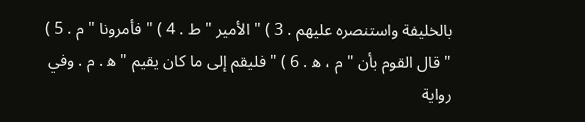بالخليفة واستنصره عليهم . 3 ) " الأمير " ط . 4 ) " فأمرونا " م . 5 ) " قال القوم بأن " م ، ه‍ . 6 ) " فليقم إلى ما كان يقيم " ه‍ . م . وفي رواية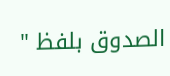الصدوق بلفظ "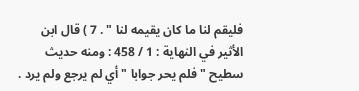فليقم لنا ما كان يقيمه لنا " . 7 ) قال ابن الأثير في النهاية : 1 / 458 : ومنه حديث سطيح " فلم يحر جوابا " أي لم يرجع ولم يرد .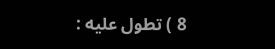8 ) تطول عليه :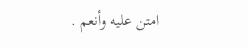امتن عليه وأنعم .